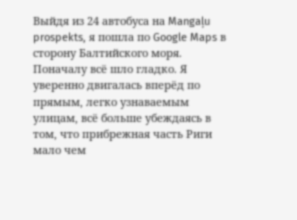Выйдя из 24 автобуса на Mangaļu prospekts, я пошла по Google Maps в сторону Балтийского моря.
Поначалу всё шло гладко. Я уверенно двигалась вперёд по прямым, легко узнаваемым улицам, всё больше убеждаясь в том, что прибрежная часть Риги мало чем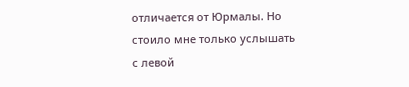отличается от Юрмалы. Но стоило мне только услышать с левой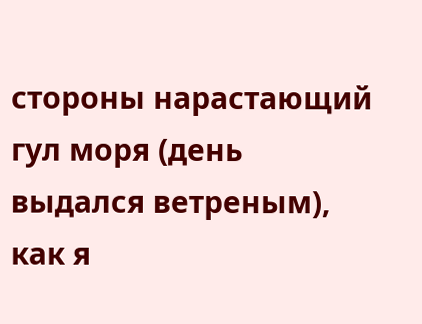стороны нарастающий гул моря (день выдался ветреным), как я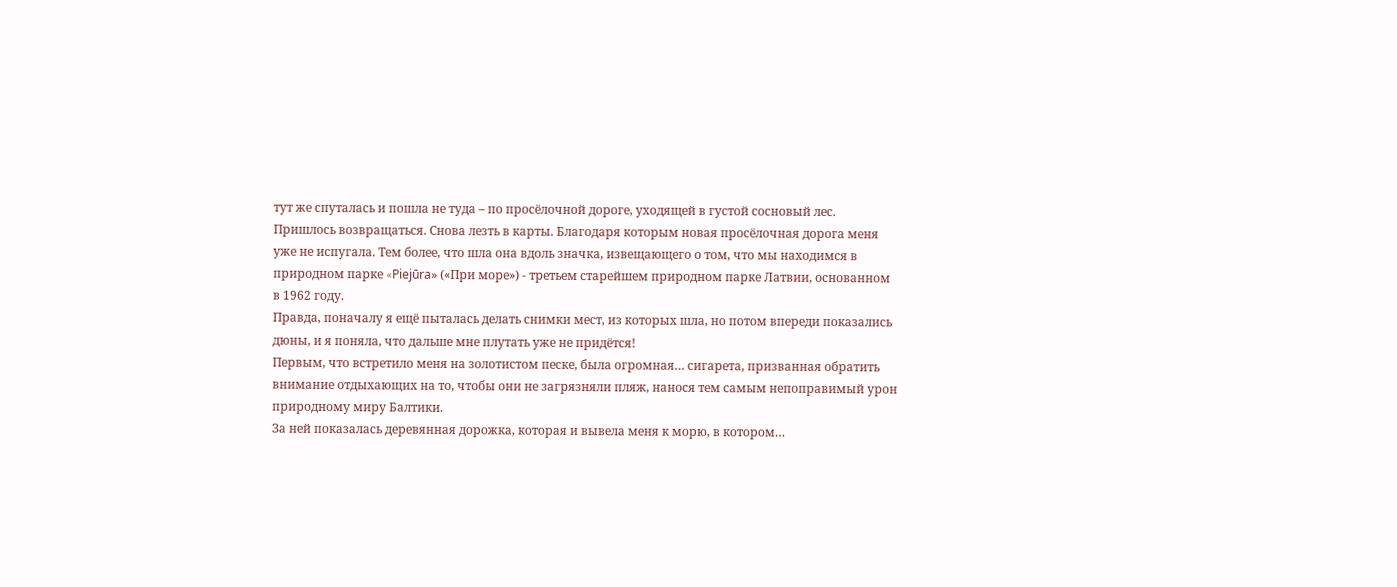тут же спуталась и пошла не туда – по просёлочной дороге, уходящей в густой сосновый лес.
Пришлось возвращаться. Снова лезть в карты. Благодаря которым новая просёлочная дорога меня уже не испугала. Тем более, что шла она вдоль значка, извещающего о том, что мы находимся в природном парке «Piejūra» («При море») - третьем старейшем природном парке Латвии, основанном в 1962 году.
Правда, поначалу я ещё пыталась делать снимки мест, из которых шла, но потом впереди показались дюны, и я поняла, что дальше мне плутать уже не придётся!
Первым, что встретило меня на золотистом песке, была огромная… сигарета, призванная обратить внимание отдыхающих на то, чтобы они не загрязняли пляж, нанося тем самым непоправимый урон природному миру Балтики.
За ней показалась деревянная дорожка, которая и вывела меня к морю, в котором…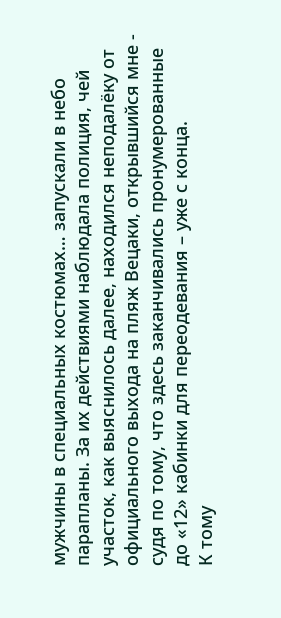мужчины в специальных костюмах… запускали в небо парапланы. За их действиями наблюдала полиция, чей участок, как выяснилось далее, находился неподалёку от официального выхода на пляж Вецаки, открывшийся мне - судя по тому, что здесь заканчивались пронумерованные до «12» кабинки для переодевания – уже с конца.
К тому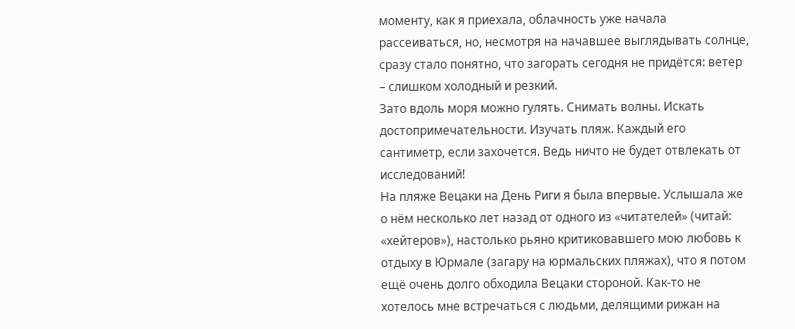моменту, как я приехала, облачность уже начала рассеиваться, но, несмотря на начавшее выглядывать солнце, сразу стало понятно, что загорать сегодня не придётся: ветер – слишком холодный и резкий.
Зато вдоль моря можно гулять. Снимать волны. Искать достопримечательности. Изучать пляж. Каждый его сантиметр, если захочется. Ведь ничто не будет отвлекать от исследований!
На пляже Вецаки на День Риги я была впервые. Услышала же о нём несколько лет назад от одного из «читателей» (читай: «хейтеров»), настолько рьяно критиковавшего мою любовь к отдыху в Юрмале (загару на юрмальских пляжах), что я потом ещё очень долго обходила Вецаки стороной. Как-то не хотелось мне встречаться с людьми, делящими рижан на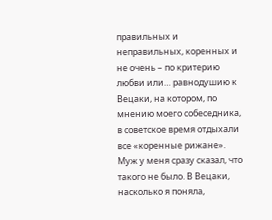правильных и неправильных, коренных и не очень – по критерию любви или… равнодушию к Вецаки, на котором, по мнению моего собеседника, в советское время отдыхали все «коренные рижане».
Муж у меня сразу сказал, что такого не было. В Вецаки, насколько я поняла,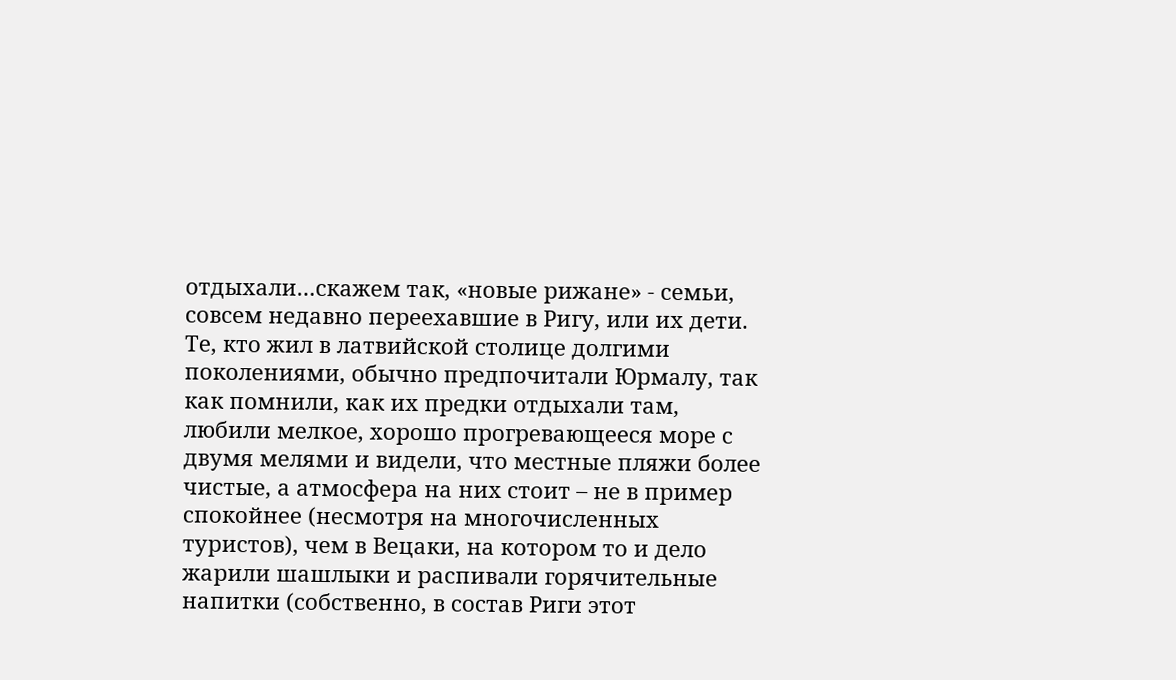отдыхали…скажем так, «новые рижане» - семьи, совсем недавно переехавшие в Ригу, или их дети. Те, кто жил в латвийской столице долгими поколениями, обычно предпочитали Юрмалу, так как помнили, как их предки отдыхали там, любили мелкое, хорошо прогревающееся море с двумя мелями и видели, что местные пляжи более чистые, а атмосфера на них стоит – не в пример спокойнее (несмотря на многочисленных туристов), чем в Вецаки, на котором то и дело жарили шашлыки и распивали горячительные напитки (собственно, в состав Риги этот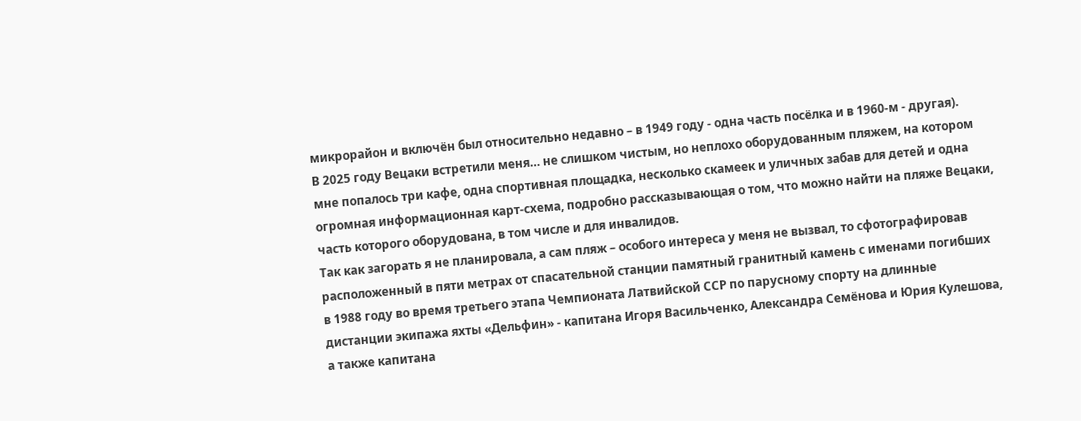микрорайон и включён был относительно недавно – в 1949 году - одна часть посёлка и в 1960-м - другая).
В 2025 году Вецаки встретили меня… не слишком чистым, но неплохо оборудованным пляжем, на котором мне попалось три кафе, одна спортивная площадка, несколько скамеек и уличных забав для детей и одна огромная информационная карт-схема, подробно рассказывающая о том, что можно найти на пляже Вецаки, часть которого оборудована, в том числе и для инвалидов.
Так как загорать я не планировала, а сам пляж – особого интереса у меня не вызвал, то сфотографировав расположенный в пяти метрах от спасательной станции памятный гранитный камень с именами погибших в 1988 году во время третьего этапа Чемпионата Латвийской ССР по парусному спорту на длинные дистанции экипажа яхты «Дельфин» - капитана Игоря Васильченко, Александра Семёнова и Юрия Кулешова, а также капитана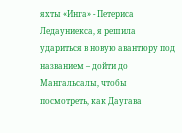яхты «Инга» - Петериса Ледауниекса, я решила удариться в новую авантюру под названием – дойти до Мангальсалы, чтобы посмотреть, как Даугава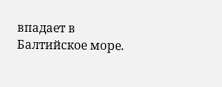впадает в Балтийское море.